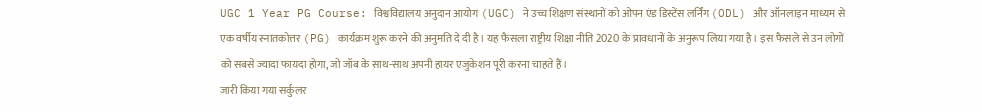UGC 1 Year PG Course: विश्वविद्यालय अनुदान आयोग (UGC) ने उच्च शिक्षण संस्थानों को ओपन एंड डिस्टेंस लर्निंग (ODL) और ऑनलाइन माध्यम से एक वर्षीय स्नातकोत्तर (PG) कार्यक्रम शुरू करने की अनुमति दे दी है। यह फैसला राष्ट्रीय शिक्षा नीति 2020 के प्रावधानों के अनुरूप लिया गया है। इस फैसले से उन लोगों को सबसे ज्यादा फायदा होगा, जो जॉब के साथ-साथ अपनी हायर एजुकेशन पूरी करना चाहते हैं।
जारी किया गया सर्कुलर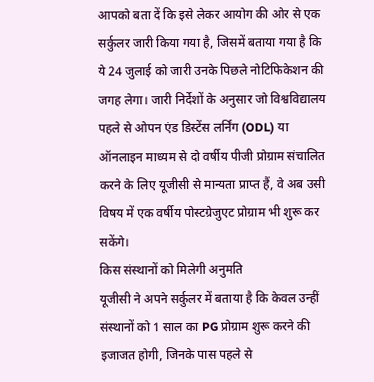आपको बता दें कि इसे लेकर आयोग की ओर से एक सर्कुलर जारी किया गया है, जिसमें बताया गया है कि ये 24 जुलाई को जारी उनके पिछले नोटिफिकेशन की जगह लेगा। जारी निर्देशों के अनुसार जो विश्वविद्यालय पहले से ओपन एंड डिस्टेंस लर्निंग (ODL) या ऑनलाइन माध्यम से दो वर्षीय पीजी प्रोग्राम संचालित करने के लिए यूजीसी से मान्यता प्राप्त हैं, वे अब उसी विषय में एक वर्षीय पोस्टग्रेजुएट प्रोग्राम भी शुरू कर सकेंगे।
किस संस्थानों को मिलेगी अनुमति
यूजीसी ने अपने सर्कुलर में बताया है कि केवल उन्हीं संस्थानों को 1 साल का PG प्रोग्राम शुरू करने की इजाजत होगी, जिनके पास पहले से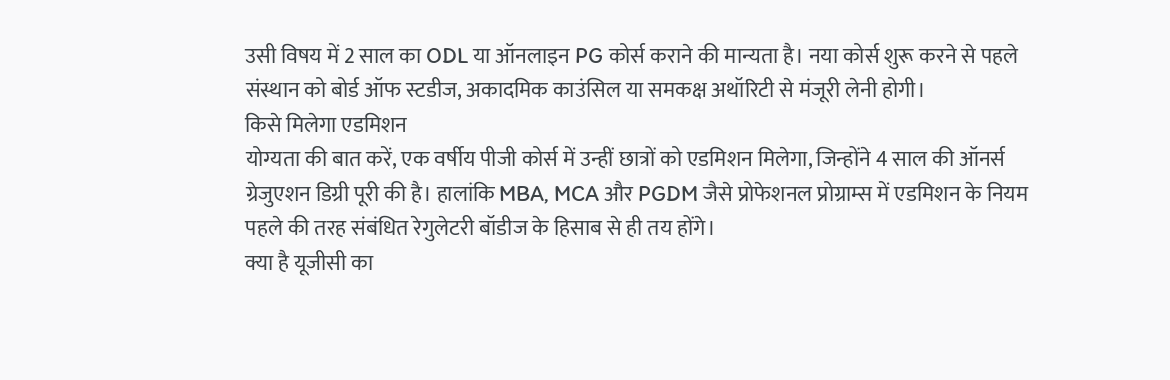उसी विषय में 2 साल का ODL या ऑनलाइन PG कोर्स कराने की मान्यता है। नया कोर्स शुरू करने से पहले संस्थान को बोर्ड ऑफ स्टडीज, अकादमिक काउंसिल या समकक्ष अथॉरिटी से मंजूरी लेनी होगी।
किसे मिलेगा एडमिशन
योग्यता की बात करें, एक वर्षीय पीजी कोर्स में उन्हीं छात्रों को एडमिशन मिलेगा, जिन्होंने 4 साल की ऑनर्स ग्रेजुएशन डिग्री पूरी की है। हालांकि MBA, MCA और PGDM जैसे प्रोफेशनल प्रोग्राम्स में एडमिशन के नियम पहले की तरह संबंधित रेगुलेटरी बॉडीज के हिसाब से ही तय होंगे।
क्या है यूजीसी का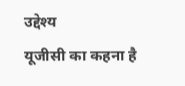उद्देश्य
यूजीसी का कहना है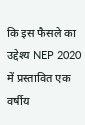कि इस फैसले का उद्देश्य NEP 2020 में प्रस्तावित एक वर्षीय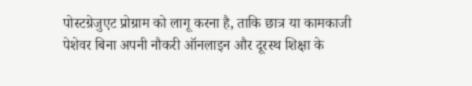पोस्टग्रेजुएट प्रोग्राम को लागू करना है, ताकि छात्र या कामकाजी पेशेवर बिना अपनी नौकरी ऑनलाइन और दूरस्थ शिक्षा के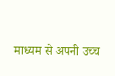माध्यम से अपनी उच्च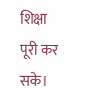शिक्षा पूरी कर सके।